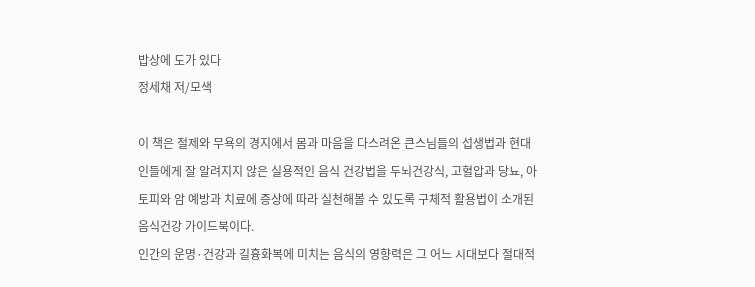밥상에 도가 있다
정세채 저/모색

이 책은 절제와 무욕의 경지에서 몸과 마음을 다스려온 큰스님들의 섭생법과 현대인들에게 잘 알려지지 않은 실용적인 음식 건강법을 두뇌건강식, 고혈압과 당뇨, 아토피와 암 예방과 치료에 증상에 따라 실천해볼 수 있도록 구체적 활용법이 소개된 음식건강 가이드북이다.
인간의 운명·건강과 길흉화복에 미치는 음식의 영향력은 그 어느 시대보다 절대적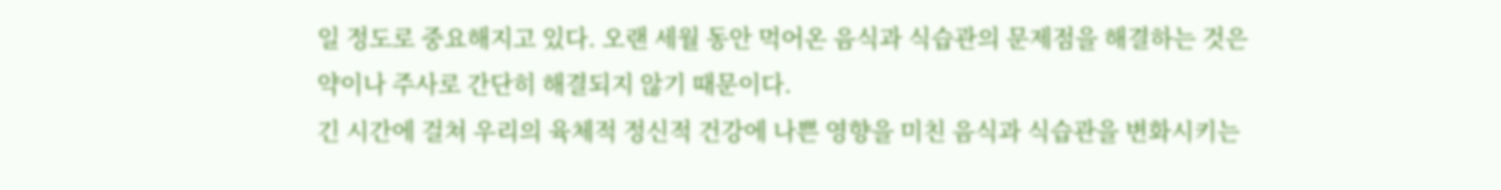일 정도로 중요해지고 있다. 오랜 세월 동안 먹어온 음식과 식습관의 문제점을 해결하는 것은 약이나 주사로 간단히 해결되지 않기 때문이다.
긴 시간에 걸쳐 우리의 육체적 정신적 건강에 나쁜 영향을 미친 음식과 식습관을 변화시키는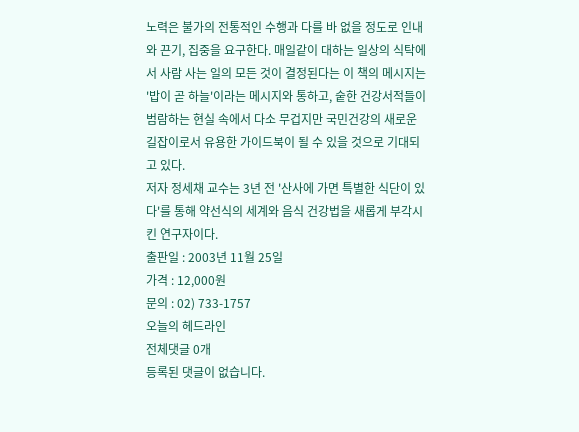노력은 불가의 전통적인 수행과 다를 바 없을 정도로 인내와 끈기, 집중을 요구한다. 매일같이 대하는 일상의 식탁에서 사람 사는 일의 모든 것이 결정된다는 이 책의 메시지는 '밥이 곧 하늘'이라는 메시지와 통하고, 숱한 건강서적들이 범람하는 현실 속에서 다소 무겁지만 국민건강의 새로운 길잡이로서 유용한 가이드북이 될 수 있을 것으로 기대되고 있다.
저자 정세채 교수는 3년 전 '산사에 가면 특별한 식단이 있다'를 통해 약선식의 세계와 음식 건강법을 새롭게 부각시킨 연구자이다.
출판일 : 2003년 11월 25일
가격 : 12,000원
문의 : 02) 733-1757
오늘의 헤드라인
전체댓글 0개
등록된 댓글이 없습니다.